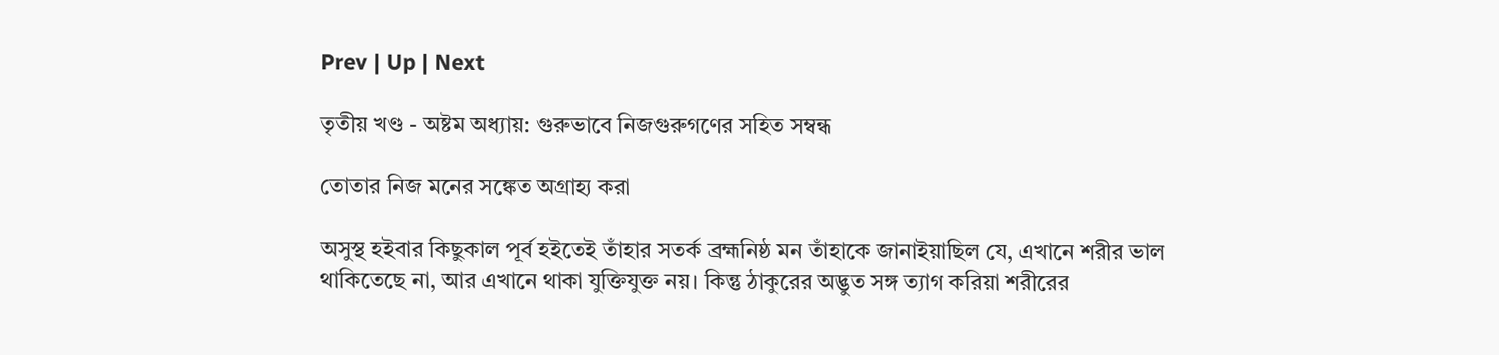Prev | Up | Next

তৃতীয় খণ্ড - অষ্টম অধ্যায়: গুরুভাবে নিজগুরুগণের সহিত সম্বন্ধ

তোতার নিজ মনের সঙ্কেত অগ্রাহ্য করা

অসুস্থ হইবার কিছুকাল পূর্ব হইতেই তাঁহার সতর্ক ব্রহ্মনিষ্ঠ মন তাঁহাকে জানাইয়াছিল যে, এখানে শরীর ভাল থাকিতেছে না, আর এখানে থাকা যুক্তিযুক্ত নয়। কিন্তু ঠাকুরের অদ্ভুত সঙ্গ ত্যাগ করিয়া শরীরের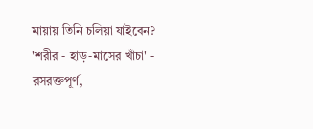মায়ায় তিনি চলিয়া যাইবেন? 'শরীর - হাড়-মাসের খাঁচা' - রসরক্তপূর্ণ,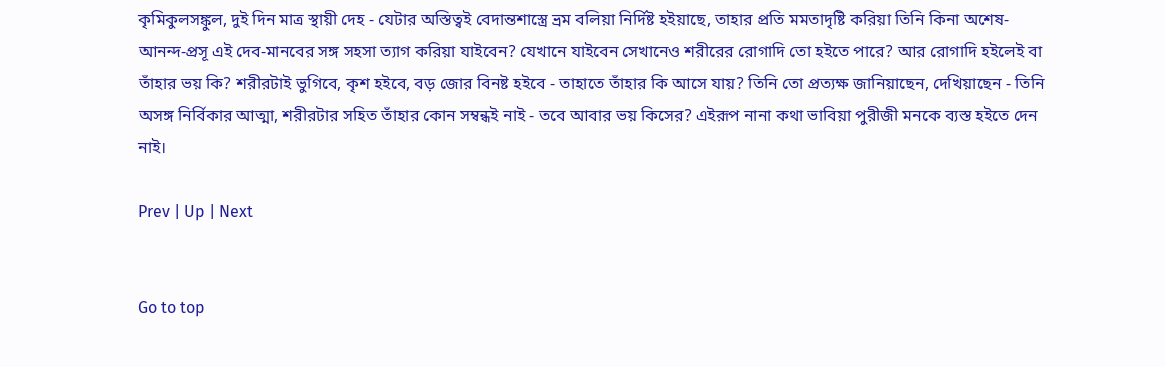কৃমিকুলসঙ্কুল, দুই দিন মাত্র স্থায়ী দেহ - যেটার অস্তিত্বই বেদান্তশাস্ত্রে ভ্রম বলিয়া নির্দিষ্ট হইয়াছে, তাহার প্রতি মমতাদৃষ্টি করিয়া তিনি কিনা অশেষ-আনন্দ-প্রসূ এই দেব-মানবের সঙ্গ সহসা ত্যাগ করিয়া যাইবেন? যেখানে যাইবেন সেখানেও শরীরের রোগাদি তো হইতে পারে? আর রোগাদি হইলেই বা তাঁহার ভয় কি? শরীরটাই ভুগিবে, কৃশ হইবে, বড় জোর বিনষ্ট হইবে - তাহাতে তাঁহার কি আসে যায়? তিনি তো প্রত্যক্ষ জানিয়াছেন, দেখিয়াছেন - তিনি অসঙ্গ নির্বিকার আত্মা, শরীরটার সহিত তাঁহার কোন সম্বন্ধই নাই - তবে আবার ভয় কিসের? এইরূপ নানা কথা ভাবিয়া পুরীজী মনকে ব্যস্ত হইতে দেন নাই।

Prev | Up | Next


Go to top